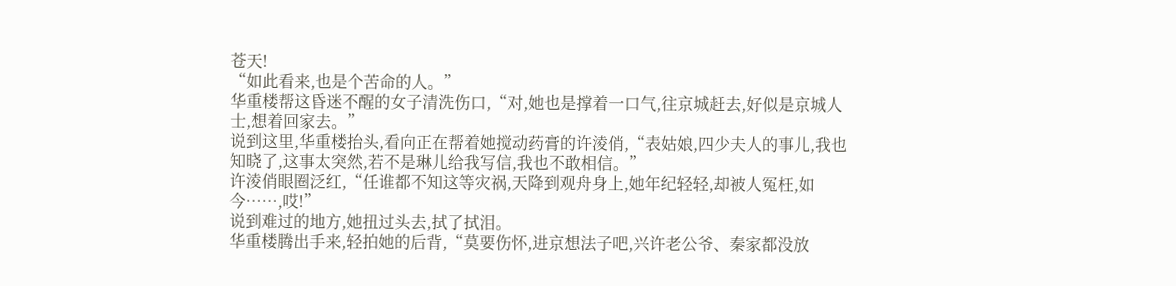苍天!
“如此看来,也是个苦命的人。”
华重楼帮这昏迷不醒的女子清洗伤口,“对,她也是撑着一口气,往京城赶去,好似是京城人士,想着回家去。”
说到这里,华重楼抬头,看向正在帮着她搅动药膏的许淩俏,“表姑娘,四少夫人的事儿,我也知晓了,这事太突然,若不是琳儿给我写信,我也不敢相信。”
许淩俏眼圈泛红,“任谁都不知这等灾祸,天降到观舟身上,她年纪轻轻,却被人冤枉,如今……,哎!”
说到难过的地方,她扭过头去,拭了拭泪。
华重楼腾出手来,轻拍她的后背,“莫要伤怀,进京想法子吧,兴许老公爷、秦家都没放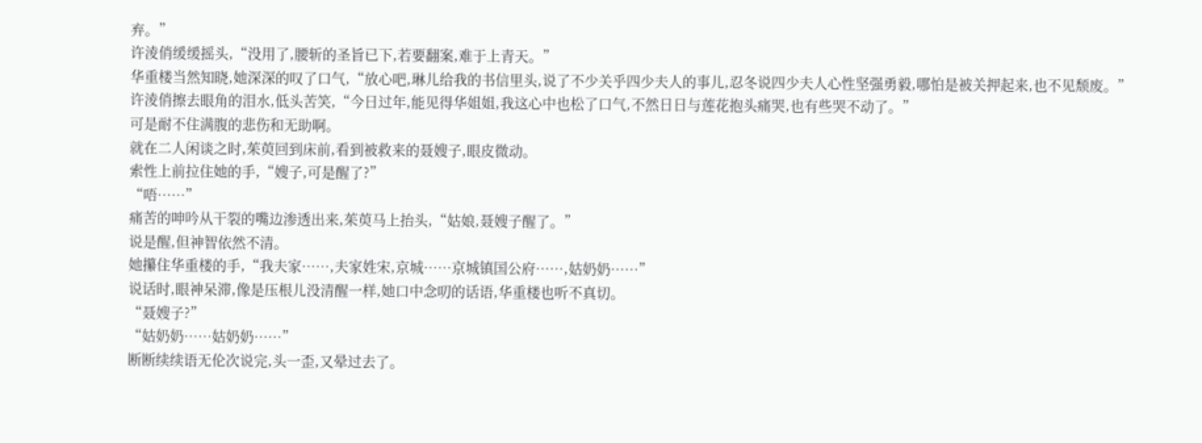弃。”
许淩俏缓缓摇头,“没用了,腰斩的圣旨已下,若要翻案,难于上青天。”
华重楼当然知晓,她深深的叹了口气,“放心吧,琳儿给我的书信里头,说了不少关乎四少夫人的事儿,忍冬说四少夫人心性坚强勇毅,哪怕是被关押起来,也不见颓废。”
许淩俏擦去眼角的泪水,低头苦笑,“今日过年,能见得华姐姐,我这心中也松了口气,不然日日与莲花抱头痛哭,也有些哭不动了。”
可是耐不住满腹的悲伤和无助啊。
就在二人闲谈之时,茱萸回到床前,看到被救来的聂嫂子,眼皮微动。
索性上前拉住她的手,“嫂子,可是醒了?”
“唔……”
痛苦的呻吟从干裂的嘴边渗透出来,茱萸马上抬头,“姑娘,聂嫂子醒了。”
说是醒,但神智依然不清。
她攥住华重楼的手,“我夫家……,夫家姓宋,京城……京城镇国公府……,姑奶奶……”
说话时,眼神呆滞,像是压根儿没清醒一样,她口中念叨的话语,华重楼也听不真切。
“聂嫂子?”
“姑奶奶……姑奶奶……”
断断续续语无伦次说完,头一歪,又晕过去了。